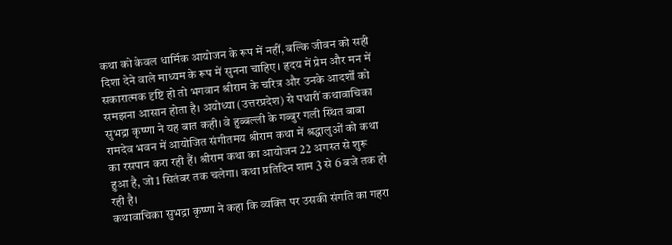कथा को केवल धार्मिक आयोजन के रूप में नहीं, बल्कि जीवन को सही दिशा देने वाले माध्यम के रूप में सुनना चाहिए। हृदय में प्रेम और मन में सकारात्मक दृष्टि हो तो भगवान श्रीराम के चरित्र और उनके आदर्शों को समझना आसान होता है। अयोध्या (उत्तरप्रदेश) से पधारीं कथावाचिका सुभद्रा कृष्णा ने यह बात कही। वे हुब्बल्ली के गब्बुर गली स्थित बाबा रामदेव भवन में आयोजित संगीतमय श्रीराम कथा में श्रद्धालुओं को कथा का रसपान करा रही हैं। श्रीराम कथा का आयोजन 22 अगस्त से शुरू हुआ है, जो 1 सितंबर तक चलेगा। कथा प्रतिदिन शाम 3 से 6 बजे तक हो रही है।
कथावाचिका सुभद्रा कृष्णा ने कहा कि व्यक्ति पर उसकी संगति का गहरा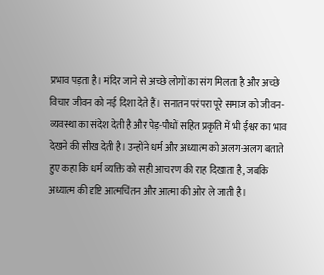प्रभाव पड़ता है। मंदिर जाने से अच्छे लोगों का संग मिलता है और अच्छे विचार जीवन को नई दिशा देते हैं। सनातन परंपरा पूरे समाज को जीवन-व्यवस्था का संदेश देती है और पेड़-पौधों सहित प्रकृति में भी ईश्वर का भाव देखने की सीख देती है। उन्होंने धर्म और अध्यात्म को अलग-अलग बताते हुए कहा कि धर्म व्यक्ति को सही आचरण की राह दिखाता है, जबकि अध्यात्म की दृष्टि आत्मचिंतन और आत्मा की ओर ले जाती है।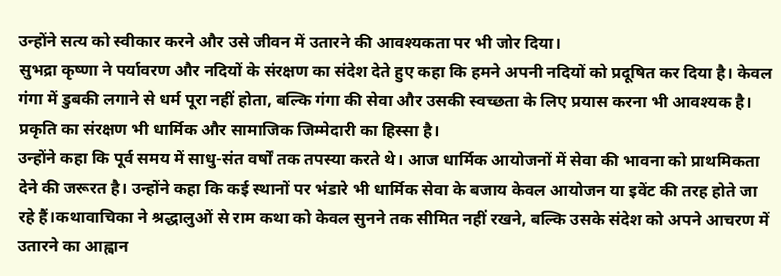उन्होंने सत्य को स्वीकार करने और उसे जीवन में उतारने की आवश्यकता पर भी जोर दिया।
सुभद्रा कृष्णा ने पर्यावरण और नदियों के संरक्षण का संदेश देते हुए कहा कि हमने अपनी नदियों को प्रदूषित कर दिया है। केवल गंगा में डुबकी लगाने से धर्म पूरा नहीं होता, बल्कि गंगा की सेवा और उसकी स्वच्छता के लिए प्रयास करना भी आवश्यक है। प्रकृति का संरक्षण भी धार्मिक और सामाजिक जिम्मेदारी का हिस्सा है।
उन्होंने कहा कि पूर्व समय में साधु-संत वर्षों तक तपस्या करते थे। आज धार्मिक आयोजनों में सेवा की भावना को प्राथमिकता देने की जरूरत है। उन्होंने कहा कि कई स्थानों पर भंडारे भी धार्मिक सेवा के बजाय केवल आयोजन या इवेंट की तरह होते जा रहे हैं।कथावाचिका ने श्रद्धालुओं से राम कथा को केवल सुनने तक सीमित नहीं रखने, बल्कि उसके संदेश को अपने आचरण में उतारने का आह्वान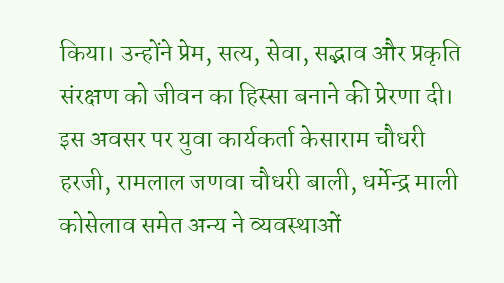किया। उन्होंने प्रेम, सत्य, सेवा, सद्भाव और प्रकृति संरक्षण को जीवन का हिस्सा बनाने की प्रेरणा दी। इस अवसर पर युवा कार्यकर्ता केसाराम चौधरी हरजी, रामलाल जणवा चौधरी बाली, धर्मेन्द्र माली कोसेलाव समेत अन्य ने व्यवस्थाओं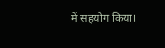में सहयोग किया।